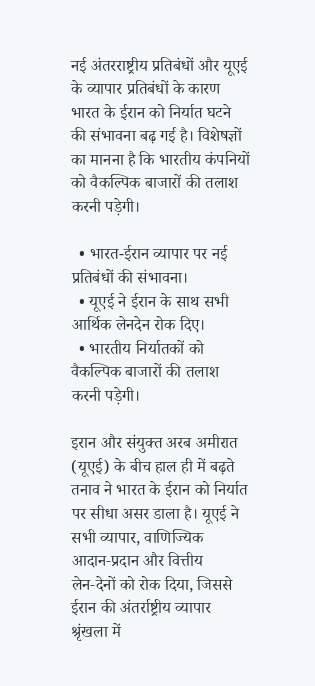नई अंतरराष्ट्रीय प्रतिबंधों और यूएई के व्यापार प्रतिबंधों के कारण भारत के ईरान को निर्यात घटने की संभावना बढ़ गई है। विशेषज्ञों का मानना है कि भारतीय कंपनियों को वैकल्पिक बाजारों की तलाश करनी पड़ेगी।

  • भारत-ईरान व्यापार पर नई प्रतिबंधों की संभावना।
  • यूएई ने ईरान के साथ सभी आर्थिक लेनदेन रोक दिए।
  • भारतीय निर्यातकों को वैकल्पिक बाजारों की तलाश करनी पड़ेगी।

इरान और संयुक्त अरब अमीरात (यूएई) के बीच हाल ही में बढ़ते तनाव ने भारत के ईरान को निर्यात पर सीधा असर डाला है। यूएई ने सभी व्यापार, वाणिज्यिक आदान‑प्रदान और वित्तीय लेन‑देनों को रोक दिया, जिससे ईरान की अंतर्राष्ट्रीय व्यापार श्रृंखला में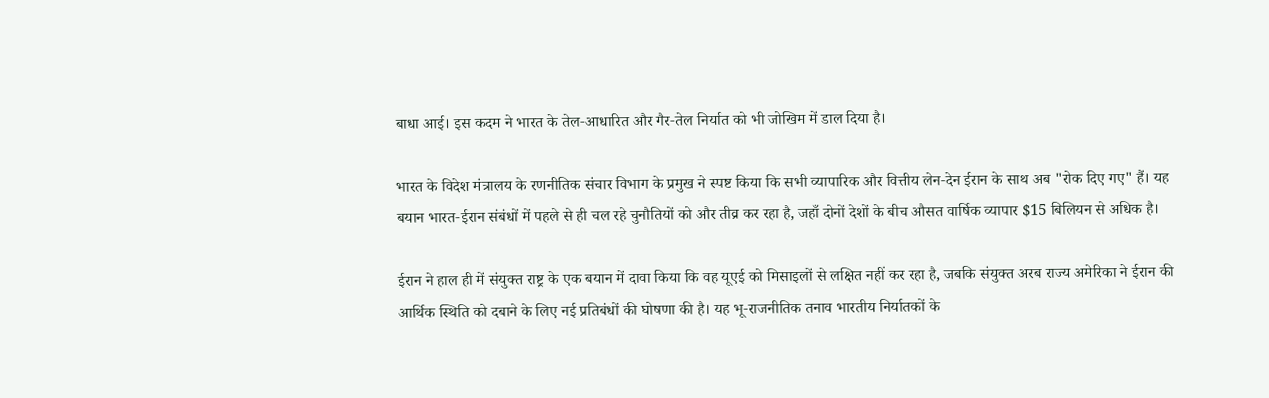बाधा आई। इस कदम ने भारत के तेल‑आधारित और गैर‑तेल निर्यात को भी जोखिम में डाल दिया है।

भारत के विदेश मंत्रालय के रणनीतिक संचार विभाग के प्रमुख ने स्पष्ट किया कि सभी व्यापारिक और वित्तीय लेन‑देन ईरान के साथ अब "रोक दिए गए" हैं। यह बयान भारत‑ईरान संबंधों में पहले से ही चल रहे चुनौतियों को और तीव्र कर रहा है, जहाँ दोनों देशों के बीच औसत वार्षिक व्यापार $15 बिलियन से अधिक है।

ईरान ने हाल ही में संयुक्त राष्ट्र के एक बयान में दावा किया कि वह यूएई को मिसाइलों से लक्षित नहीं कर रहा है, जबकि संयुक्त अरब राज्य अमेरिका ने ईरान की आर्थिक स्थिति को दबाने के लिए नई प्रतिबंधों की घोषणा की है। यह भू‑राजनीतिक तनाव भारतीय निर्यातकों के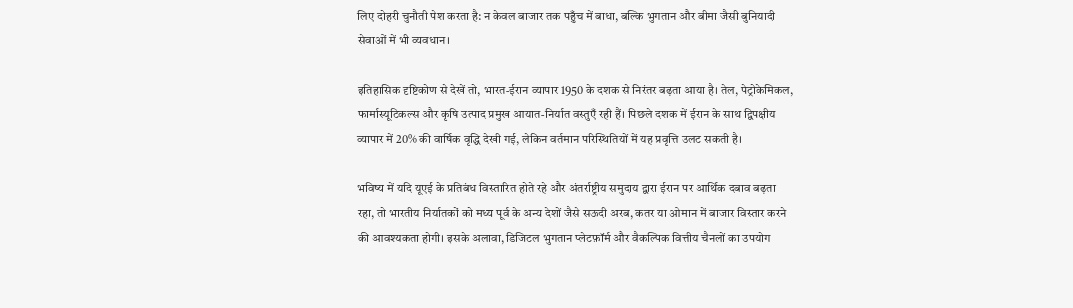लिए दोहरी चुनौती पेश करता है: न केवल बाजार तक पहुँच में बाधा, बल्कि भुगतान और बीमा जैसी बुनियादी सेवाओं में भी व्यवधान।

इतिहासिक दृष्टिकोण से देखें तो, भारत‑ईरान व्यापार 1950 के दशक से निरंतर बढ़ता आया है। तेल, पेट्रोकेमिकल, फार्मास्यूटिकल्स और कृषि उत्पाद प्रमुख आयात‑निर्यात वस्तुएँ रही हैं। पिछले दशक में ईरान के साथ द्विपक्षीय व्यापार में 20% की वार्षिक वृद्धि देखी गई, लेकिन वर्तमान परिस्थितियों में यह प्रवृत्ति उलट सकती है।

भविष्य में यदि यूएई के प्रतिबंध विस्तारित होते रहे और अंतर्राष्ट्रीय समुदाय द्वारा ईरान पर आर्थिक दबाव बढ़ता रहा, तो भारतीय निर्यातकों को मध्य पूर्व के अन्य देशों जैसे सऊदी अरब, कतर या ओमान में बाजार विस्तार करने की आवश्यकता होगी। इसके अलावा, डिजिटल भुगतान प्लेटफ़ॉर्म और वैकल्पिक वित्तीय चैनलों का उपयोग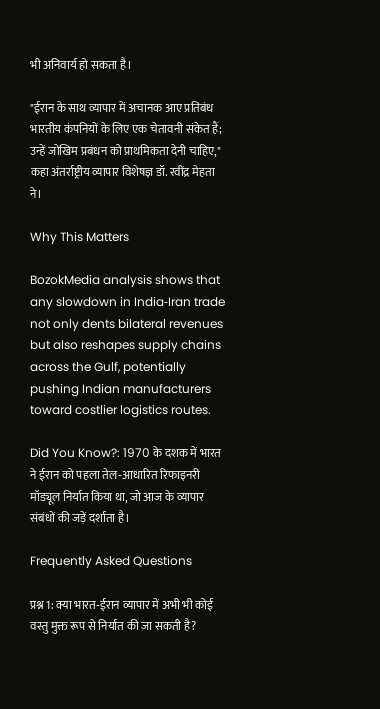भी अनिवार्य हो सकता है।

"ईरान के साथ व्यापार में अचानक आए प्रतिबंध भारतीय कंपनियों के लिए एक चेतावनी संकेत हैं; उन्हें जोखिम प्रबंधन को प्राथमिकता देनी चाहिए," कहा अंतर्राष्ट्रीय व्यापार विशेषज्ञ डॉ. रवींद्र मेहता ने।

Why This Matters

BozokMedia analysis shows that any slowdown in India‑Iran trade not only dents bilateral revenues but also reshapes supply chains across the Gulf, potentially pushing Indian manufacturers toward costlier logistics routes.

Did You Know?: 1970 के दशक में भारत ने ईरान को पहला तेल‑आधारित रिफाइनरी मॉड्यूल निर्यात किया था, जो आज के व्यापार संबंधों की जड़ें दर्शाता है।

Frequently Asked Questions

प्रश्न 1: क्या भारत‑ईरान व्यापार में अभी भी कोई वस्तु मुक्त रूप से निर्यात की जा सकती है?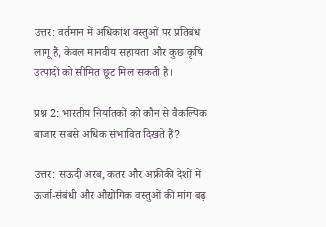उत्तर: वर्तमान में अधिकांश वस्तुओं पर प्रतिबंध लागू हैं, केवल मानवीय सहायता और कुछ कृषि उत्पादों को सीमित छूट मिल सकती है।

प्रश्न 2: भारतीय निर्यातकों को कौन से वैकल्पिक बाजार सबसे अधिक संभावित दिखते हैं?

उत्तर: सऊदी अरब, कतर और अफ्रीकी देशों में ऊर्जा‑संबंधी और औद्योगिक वस्तुओं की मांग बढ़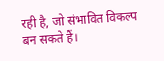रही है, जो संभावित विकल्प बन सकते हैं।